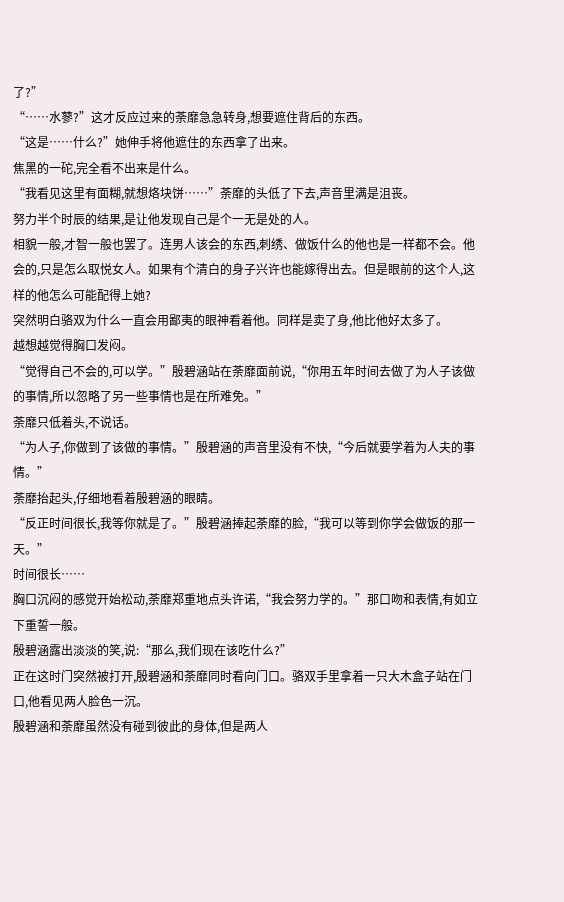了?”
“……水蓼?”这才反应过来的荼靡急急转身,想要遮住背后的东西。
“这是……什么?”她伸手将他遮住的东西拿了出来。
焦黑的一砣,完全看不出来是什么。
“我看见这里有面糊,就想烙块饼……”荼靡的头低了下去,声音里满是沮丧。
努力半个时辰的结果,是让他发现自己是个一无是处的人。
相貌一般,才智一般也罢了。连男人该会的东西,刺绣、做饭什么的他也是一样都不会。他会的,只是怎么取悦女人。如果有个清白的身子兴许也能嫁得出去。但是眼前的这个人,这样的他怎么可能配得上她?
突然明白骆双为什么一直会用鄙夷的眼神看着他。同样是卖了身,他比他好太多了。
越想越觉得胸口发闷。
“觉得自己不会的,可以学。”殷碧涵站在荼靡面前说,“你用五年时间去做了为人子该做的事情,所以忽略了另一些事情也是在所难免。”
荼靡只低着头,不说话。
“为人子,你做到了该做的事情。”殷碧涵的声音里没有不快,“今后就要学着为人夫的事情。”
荼靡抬起头,仔细地看着殷碧涵的眼睛。
“反正时间很长,我等你就是了。”殷碧涵捧起荼靡的脸,“我可以等到你学会做饭的那一天。”
时间很长……
胸口沉闷的感觉开始松动,荼靡郑重地点头许诺,“我会努力学的。”那口吻和表情,有如立下重誓一般。
殷碧涵露出淡淡的笑,说:“那么,我们现在该吃什么?”
正在这时门突然被打开,殷碧涵和荼靡同时看向门口。骆双手里拿着一只大木盒子站在门口,他看见两人脸色一沉。
殷碧涵和荼靡虽然没有碰到彼此的身体,但是两人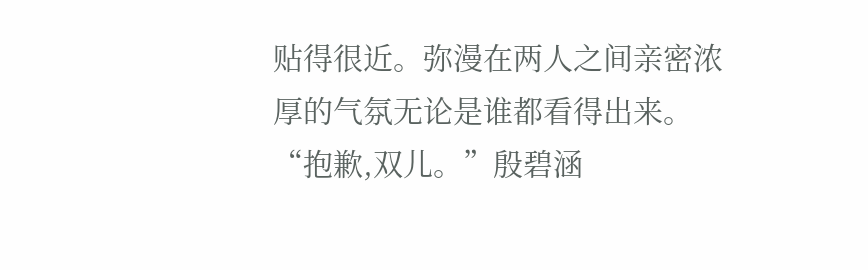贴得很近。弥漫在两人之间亲密浓厚的气氛无论是谁都看得出来。
“抱歉,双儿。”殷碧涵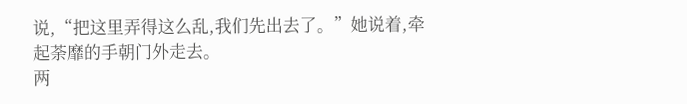说,“把这里弄得这么乱,我们先出去了。”她说着,牵起荼靡的手朝门外走去。
两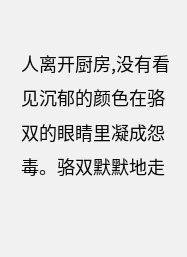人离开厨房,没有看见沉郁的颜色在骆双的眼睛里凝成怨毒。骆双默默地走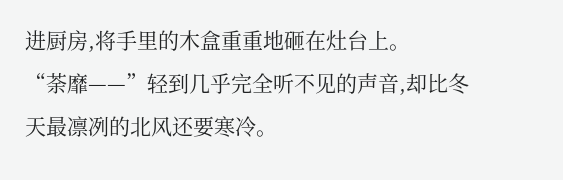进厨房,将手里的木盒重重地砸在灶台上。
“荼靡——”轻到几乎完全听不见的声音,却比冬天最凛冽的北风还要寒冷。